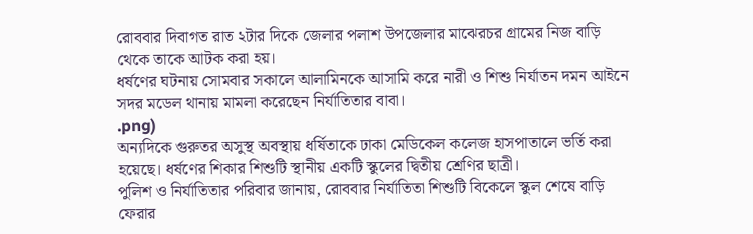রোববার দিবাগত রাত ২টার দিকে জেলার পলাশ উপজেলার মাঝেরচর গ্রামের নিজ বাড়ি থেকে তাকে আটক করা হয়।
ধর্ষণের ঘটনায় সোমবার সকালে আলামিনকে আসামি করে নারী ও শিশু নির্যাতন দমন আইনে সদর মডেল থানায় মামলা করেছেন নির্যাতিতার বাবা।
.png)
অন্যদিকে গুরুতর অসুস্থ অবস্থায় ধর্ষিতাকে ঢাকা মেডিকেল কলেজ হাসপাতালে ভর্তি করা হয়েছে। ধর্ষণের শিকার শিশুটি স্থানীয় একটি স্কুলের দ্বিতীয় শ্রেণির ছাত্রী।
পুলিশ ও নির্যাতিতার পরিবার জানায়, রোববার নির্যাতিতা শিশুটি বিকেলে স্কুল শেষে বাড়ি ফেরার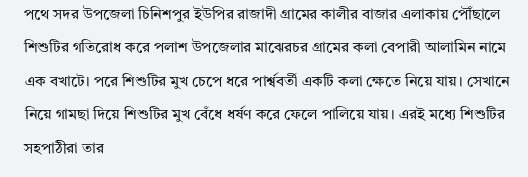পথে সদর উপজেলা চিনিশপুর ইউপির রাজাদী গ্রামের কালীর বাজার এলাকায় পৌঁছালে শিশুটির গতিরোধ করে পলাশ উপজেলার মাঝেরচর গ্রামের কলা বেপারী আলামিন নামে এক বখাটে। পরে শিশুটির মুখ চেপে ধরে পার্শ্ববর্তী একটি কলা ক্ষেতে নিয়ে যায়। সেখানে নিয়ে গামছা দিয়ে শিশুটির মুখ বেঁধে ধর্ষণ করে ফেলে পালিয়ে যায়। এরই মধ্যে শিশুটির সহপাঠীরা তার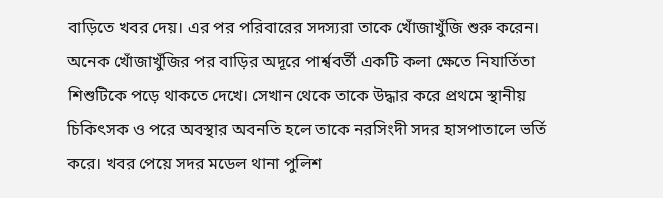বাড়িতে খবর দেয়। এর পর পরিবারের সদস্যরা তাকে খোঁজাখুঁজি শুরু করেন। অনেক খোঁজাখুঁজির পর বাড়ির অদূরে পার্শ্ববর্তী একটি কলা ক্ষেতে নিযার্তিতা শিশুটিকে পড়ে থাকতে দেখে। সেখান থেকে তাকে উদ্ধার করে প্রথমে স্থানীয় চিকিৎসক ও পরে অবস্থার অবনতি হলে তাকে নরসিংদী সদর হাসপাতালে ভর্তি করে। খবর পেয়ে সদর মডেল থানা পুলিশ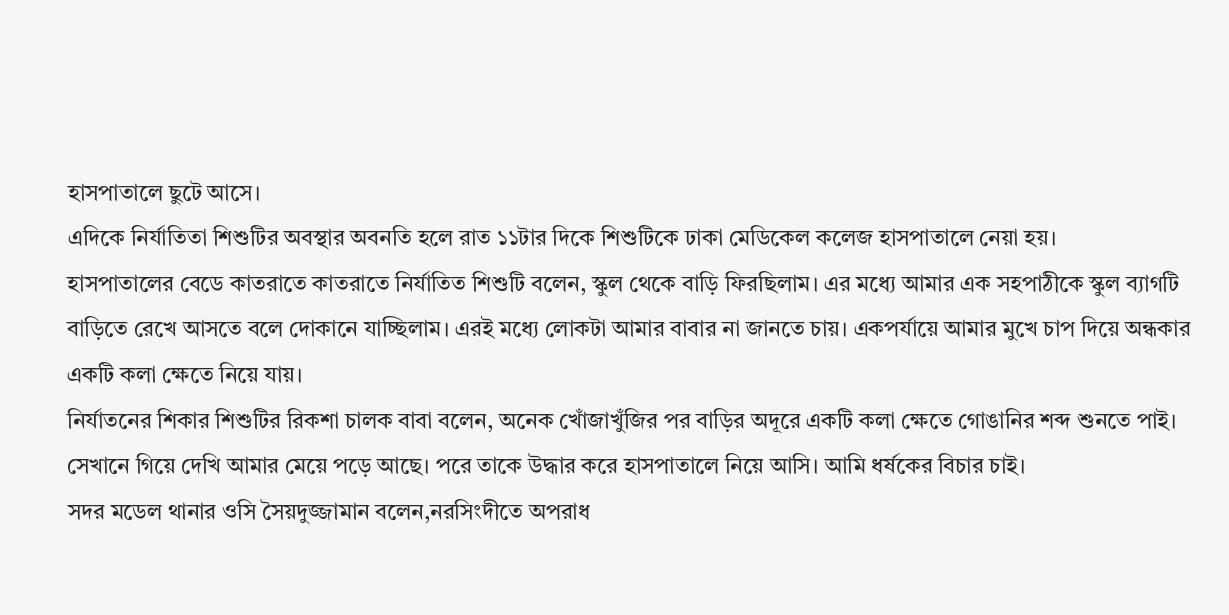হাসপাতালে ছুটে আসে।
এদিকে নির্যাতিতা শিশুটির অবস্থার অবনতি হলে রাত ১১টার দিকে শিশুটিকে ঢাকা মেডিকেল কলেজ হাসপাতালে নেয়া হয়।
হাসপাতালের বেডে কাতরাতে কাতরাতে নির্যাতিত শিশুটি বলেন, স্কুল থেকে বাড়ি ফিরছিলাম। এর মধ্যে আমার এক সহপাঠীকে স্কুল ব্যাগটি বাড়িতে রেখে আসতে বলে দোকানে যাচ্ছিলাম। এরই মধ্যে লোকটা আমার বাবার না জানতে চায়। একপর্যায়ে আমার মুখে চাপ দিয়ে অন্ধকার একটি কলা ক্ষেতে নিয়ে যায়।
নির্যাতনের শিকার শিশুটির রিকশা চালক বাবা বলেন, অনেক খোঁজাখুঁজির পর বাড়ির অদূরে একটি কলা ক্ষেতে গোঙানির শব্দ শুনতে পাই। সেখানে গিয়ে দেখি আমার মেয়ে পড়ে আছে। পরে তাকে উদ্ধার করে হাসপাতালে নিয়ে আসি। আমি ধর্ষকের বিচার চাই।
সদর মডেল থানার ওসি সৈয়দুজ্জামান বলেন,নরসিংদীতে অপরাধ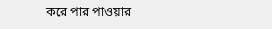করে পার পাওয়ার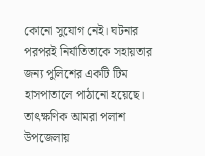কোনো সুযোগ নেই। ঘটনার পরপরই নির্যাতিতাকে সহায়তার জন্য পুলিশের একটি টিম হাসপাতালে পাঠানো হয়েছে। তাৎক্ষণিক আমরা পলাশ উপজেলায়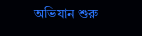অভিযান শুরু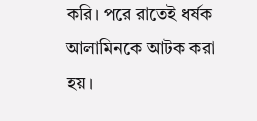করি। পরে রাতেই ধর্ষক আলামিনকে আটক করা হয়।